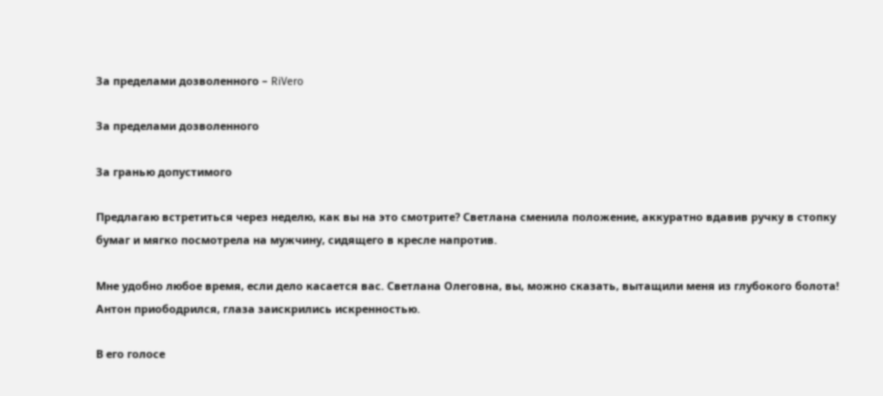За пределами дозволенного – RiVero

За пределами дозволенного

За гранью допустимого

Предлагаю встретиться через неделю, как вы на это смотрите? Светлана сменила положение, аккуратно вдавив ручку в стопку бумаг и мягко посмотрела на мужчину, сидящего в кресле напротив.

Мне удобно любое время, если дело касается вас. Светлана Олеговна, вы, можно сказать, вытащили меня из глубокого болота! Антон приободрился, глаза заискрились искренностью.

В его голосе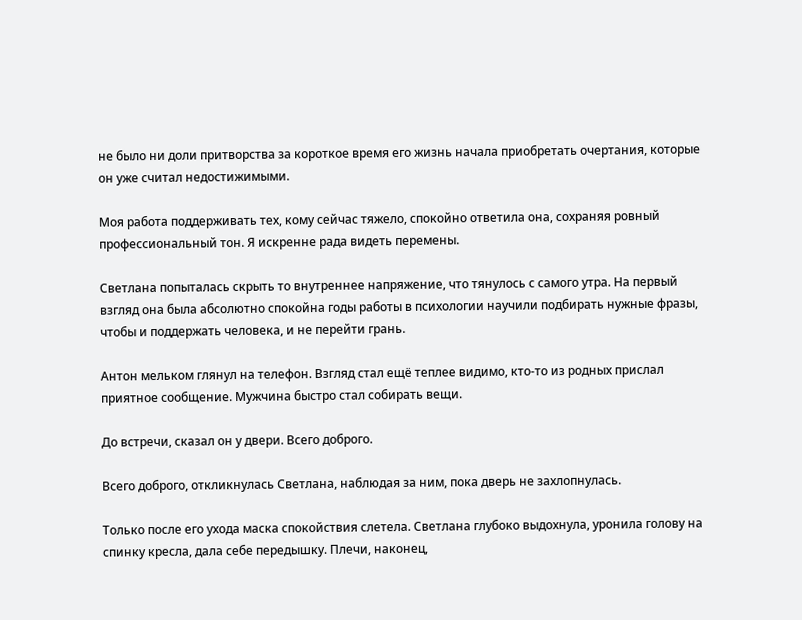не было ни доли притворства за короткое время его жизнь начала приобретать очертания, которые он уже считал недостижимыми.

Моя работа поддерживать тех, кому сейчас тяжело, спокойно ответила она, сохраняя ровный профессиональный тон. Я искренне рада видеть перемены.

Светлана попыталась скрыть то внутреннее напряжение, что тянулось с самого утра. На первый взгляд она была абсолютно спокойна годы работы в психологии научили подбирать нужные фразы, чтобы и поддержать человека, и не перейти грань.

Антон мельком глянул на телефон. Взгляд стал ещё теплее видимо, кто-то из родных прислал приятное сообщение. Мужчина быстро стал собирать вещи.

До встречи, сказал он у двери. Всего доброго.

Всего доброго, откликнулась Светлана, наблюдая за ним, пока дверь не захлопнулась.

Только после его ухода маска спокойствия слетела. Светлана глубоко выдохнула, уронила голову на спинку кресла, дала себе передышку. Плечи, наконец,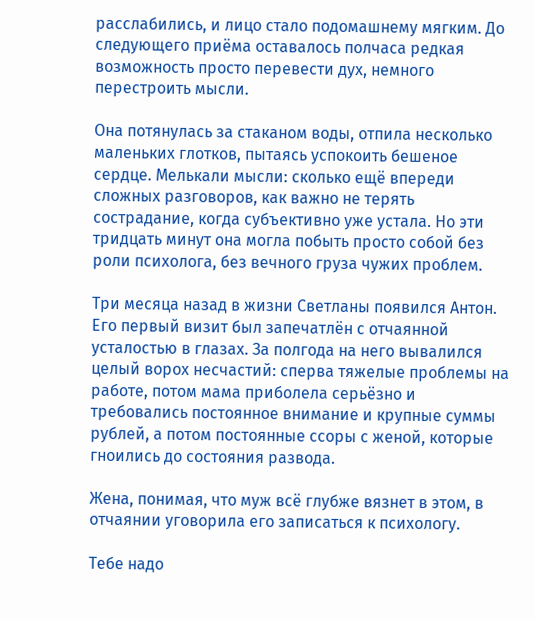расслабились, и лицо стало подомашнему мягким. До следующего приёма оставалось полчаса редкая возможность просто перевести дух, немного перестроить мысли.

Она потянулась за стаканом воды, отпила несколько маленьких глотков, пытаясь успокоить бешеное сердце. Мелькали мысли: сколько ещё впереди сложных разговоров, как важно не терять сострадание, когда субъективно уже устала. Но эти тридцать минут она могла побыть просто собой без роли психолога, без вечного груза чужих проблем.

Три месяца назад в жизни Светланы появился Антон. Его первый визит был запечатлён с отчаянной усталостью в глазах. За полгода на него вывалился целый ворох несчастий: сперва тяжелые проблемы на работе, потом мама приболела серьёзно и требовались постоянное внимание и крупные суммы рублей, а потом постоянные ссоры с женой, которые гноились до состояния развода.

Жена, понимая, что муж всё глубже вязнет в этом, в отчаянии уговорила его записаться к психологу.

Тебе надо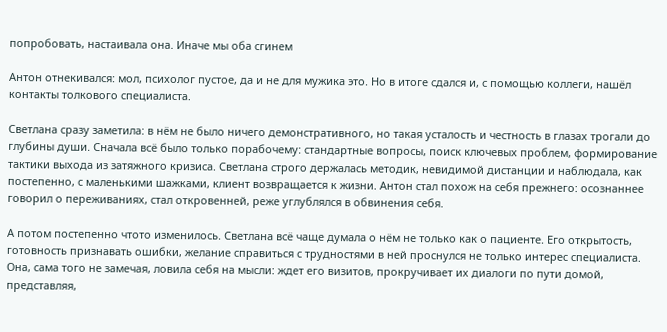попробовать, настаивала она. Иначе мы оба сгинем

Антон отнекивался: мол, психолог пустое, да и не для мужика это. Но в итоге сдался и, с помощью коллеги, нашёл контакты толкового специалиста.

Светлана сразу заметила: в нём не было ничего демонстративного, но такая усталость и честность в глазах трогали до глубины души. Сначала всё было только порабочему: стандартные вопросы, поиск ключевых проблем, формирование тактики выхода из затяжного кризиса. Светлана строго держалась методик, невидимой дистанции и наблюдала, как постепенно, с маленькими шажками, клиент возвращается к жизни. Антон стал похож на себя прежнего: осознаннее говорил о переживаниях, стал откровенней, реже углублялся в обвинения себя.

А потом постепенно чтото изменилось. Светлана всё чаще думала о нём не только как о пациенте. Его открытость, готовность признавать ошибки, желание справиться с трудностями в ней проснулся не только интерес специалиста. Она, сама того не замечая, ловила себя на мысли: ждет его визитов, прокручивает их диалоги по пути домой, представляя,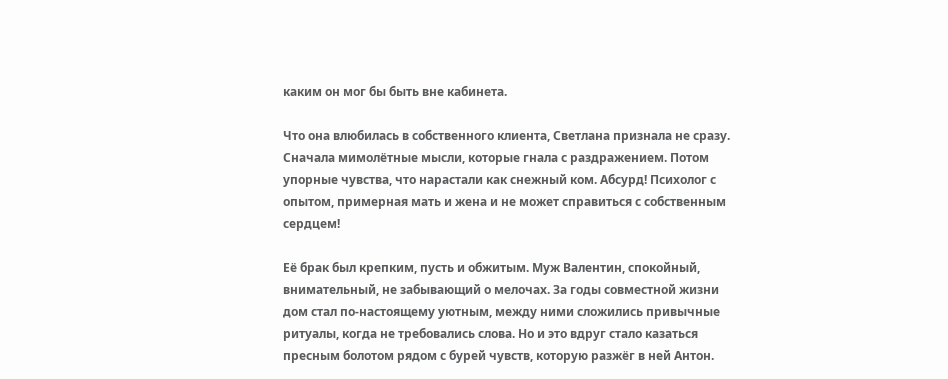каким он мог бы быть вне кабинета.

Что она влюбилась в собственного клиента, Светлана признала не сразу. Сначала мимолётные мысли, которые гнала с раздражением. Потом упорные чувства, что нарастали как снежный ком. Абсурд! Психолог с опытом, примерная мать и жена и не может справиться с собственным сердцем!

Её брак был крепким, пусть и обжитым. Муж Валентин, спокойный, внимательный, не забывающий о мелочах. За годы совместной жизни дом стал по-настоящему уютным, между ними сложились привычные ритуалы, когда не требовались слова. Но и это вдруг стало казаться пресным болотом рядом с бурей чувств, которую разжёг в ней Антон.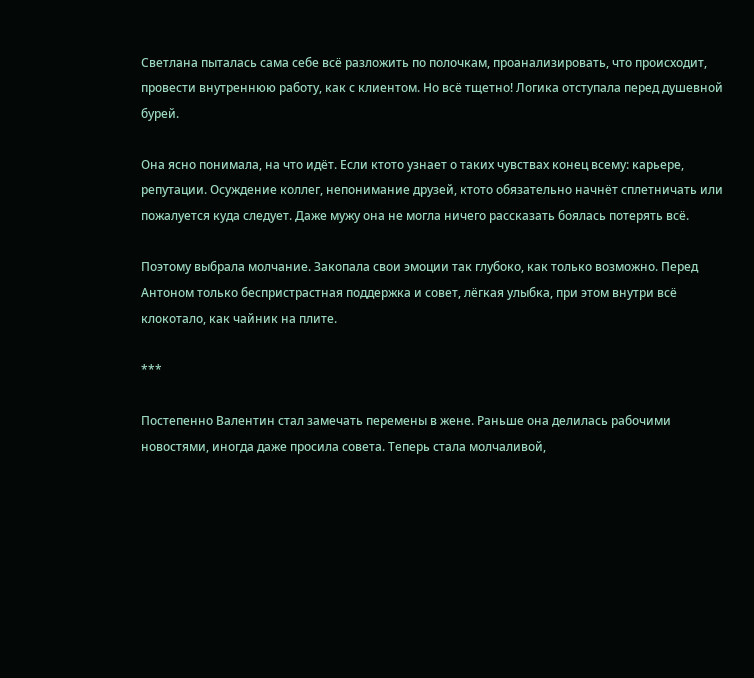Светлана пыталась сама себе всё разложить по полочкам, проанализировать, что происходит, провести внутреннюю работу, как с клиентом. Но всё тщетно! Логика отступала перед душевной бурей.

Она ясно понимала, на что идёт. Если ктото узнает о таких чувствах конец всему: карьере, репутации. Осуждение коллег, непонимание друзей, ктото обязательно начнёт сплетничать или пожалуется куда следует. Даже мужу она не могла ничего рассказать боялась потерять всё.

Поэтому выбрала молчание. Закопала свои эмоции так глубоко, как только возможно. Перед Антоном только беспристрастная поддержка и совет, лёгкая улыбка, при этом внутри всё клокотало, как чайник на плите.

***

Постепенно Валентин стал замечать перемены в жене. Раньше она делилась рабочими новостями, иногда даже просила совета. Теперь стала молчаливой,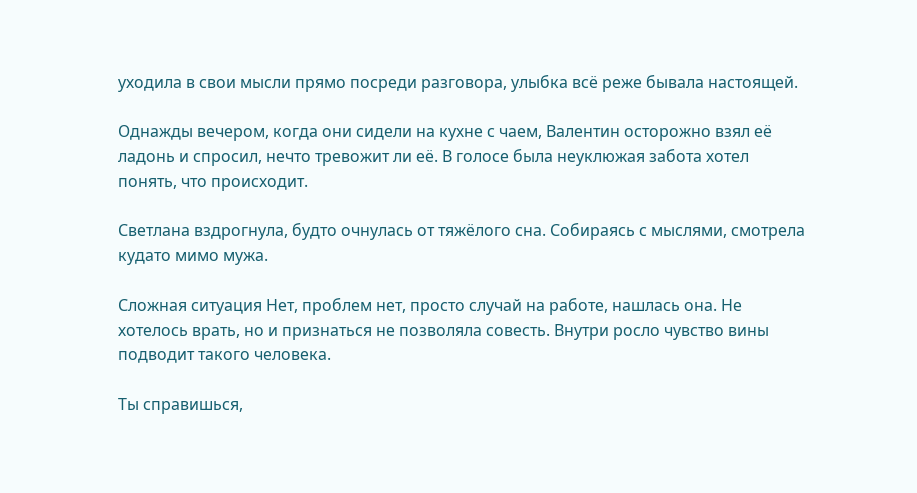уходила в свои мысли прямо посреди разговора, улыбка всё реже бывала настоящей.

Однажды вечером, когда они сидели на кухне с чаем, Валентин осторожно взял её ладонь и спросил, нечто тревожит ли её. В голосе была неуклюжая забота хотел понять, что происходит.

Светлана вздрогнула, будто очнулась от тяжёлого сна. Собираясь с мыслями, смотрела кудато мимо мужа.

Сложная ситуация Нет, проблем нет, просто случай на работе, нашлась она. Не хотелось врать, но и признаться не позволяла совесть. Внутри росло чувство вины подводит такого человека.

Ты справишься,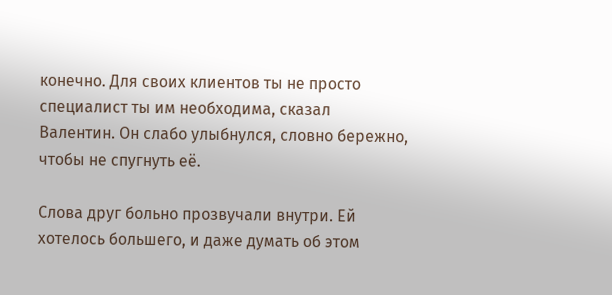конечно. Для своих клиентов ты не просто специалист ты им необходима, сказал Валентин. Он слабо улыбнулся, словно бережно, чтобы не спугнуть её.

Слова друг больно прозвучали внутри. Ей хотелось большего, и даже думать об этом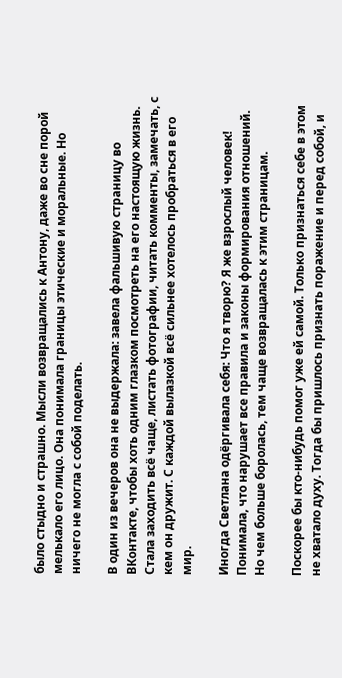было стыдно и страшно. Мысли возвращались к Антону, даже во сне порой мелькало его лицо. Она понимала границы этические и моральные. Но ничего не могла с собой поделать.

В один из вечеров она не выдержала: завела фальшивую страницу во ВКонтакте, чтобы хоть одним глазком посмотреть на его настоящую жизнь. Стала заходить всё чаще, листать фотографии, читать комменты, замечать, с кем он дружит. С каждой вылазкой всё сильнее хотелось пробраться в его мир.

Иногда Светлана одёргивала себя: Что я творю? Я же взрослый человек! Понимала, что нарушает все правила и законы формирования отношений. Но чем больше боролась, тем чаще возвращалась к этим страницам.

Поскорее бы кто-нибудь помог уже ей самой. Только признаться себе в этом не хватало духу. Тогда бы пришлось признать поражение и перед собой, и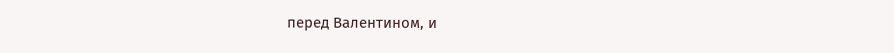перед Валентином, и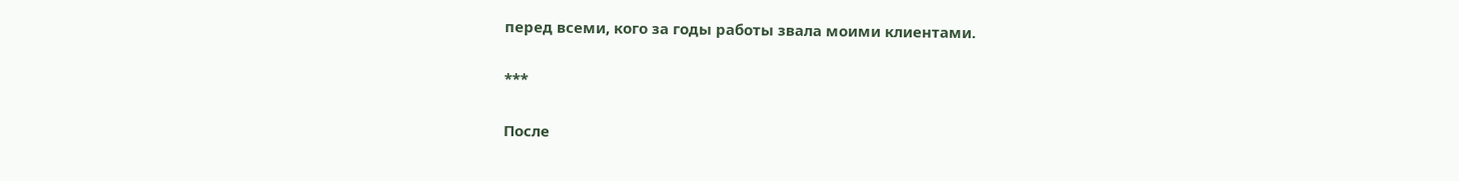перед всеми, кого за годы работы звала моими клиентами.

***

После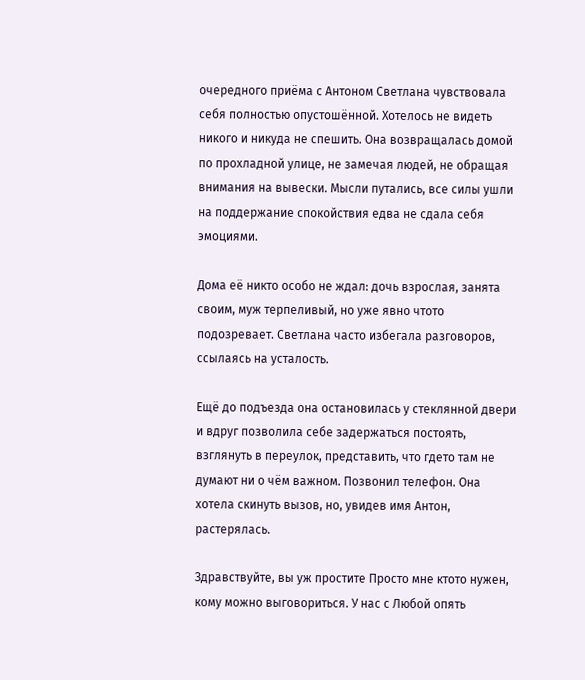очередного приёма с Антоном Светлана чувствовала себя полностью опустошённой. Хотелось не видеть никого и никуда не спешить. Она возвращалась домой по прохладной улице, не замечая людей, не обращая внимания на вывески. Мысли путались, все силы ушли на поддержание спокойствия едва не сдала себя эмоциями.

Дома её никто особо не ждал: дочь взрослая, занята своим, муж терпеливый, но уже явно чтото подозревает. Светлана часто избегала разговоров, ссылаясь на усталость.

Ещё до подъезда она остановилась у стеклянной двери и вдруг позволила себе задержаться постоять, взглянуть в переулок, представить, что гдето там не думают ни о чём важном. Позвонил телефон. Она хотела скинуть вызов, но, увидев имя Антон, растерялась.

Здравствуйте, вы уж простите Просто мне ктото нужен, кому можно выговориться. У нас с Любой опять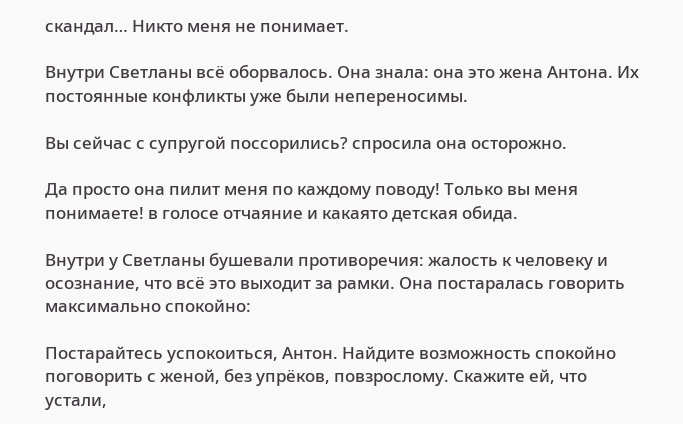скандал… Никто меня не понимает.

Внутри Светланы всё оборвалось. Она знала: она это жена Антона. Их постоянные конфликты уже были непереносимы.

Вы сейчас с супругой поссорились? спросила она осторожно.

Да просто она пилит меня по каждому поводу! Только вы меня понимаете! в голосе отчаяние и какаято детская обида.

Внутри у Светланы бушевали противоречия: жалость к человеку и осознание, что всё это выходит за рамки. Она постаралась говорить максимально спокойно:

Постарайтесь успокоиться, Антон. Найдите возможность спокойно поговорить с женой, без упрёков, повзрослому. Скажите ей, что устали,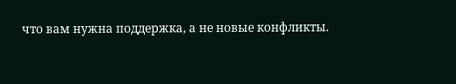что вам нужна поддержка, а не новые конфликты.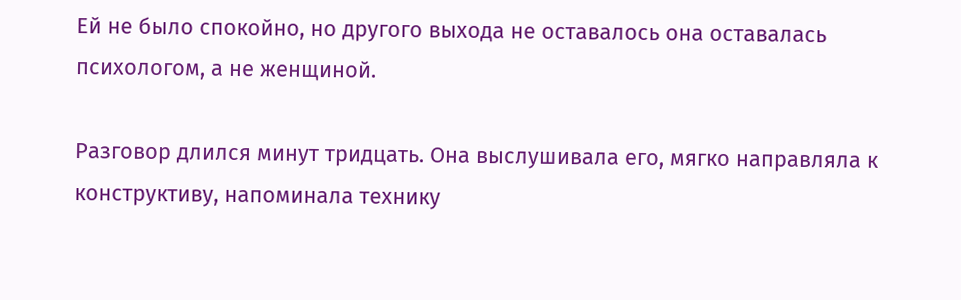Ей не было спокойно, но другого выхода не оставалось она оставалась психологом, а не женщиной.

Разговор длился минут тридцать. Она выслушивала его, мягко направляла к конструктиву, напоминала технику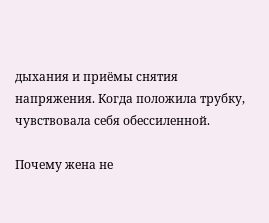дыхания и приёмы снятия напряжения. Когда положила трубку, чувствовала себя обессиленной.

Почему жена не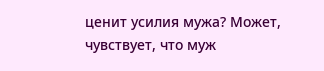ценит усилия мужа? Может, чувствует, что муж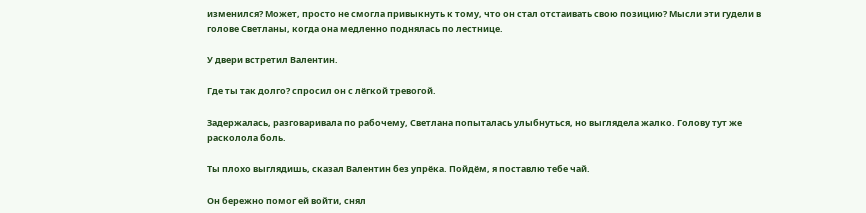изменился? Может, просто не смогла привыкнуть к тому, что он стал отстаивать свою позицию? Мысли эти гудели в голове Светланы, когда она медленно поднялась по лестнице.

У двери встретил Валентин.

Где ты так долго? спросил он с лёгкой тревогой.

Задержалась, разговаривала по рабочему, Светлана попыталась улыбнуться, но выглядела жалко. Голову тут же расколола боль.

Ты плохо выглядишь, сказал Валентин без упрёка. Пойдём, я поставлю тебе чай.

Он бережно помог ей войти, снял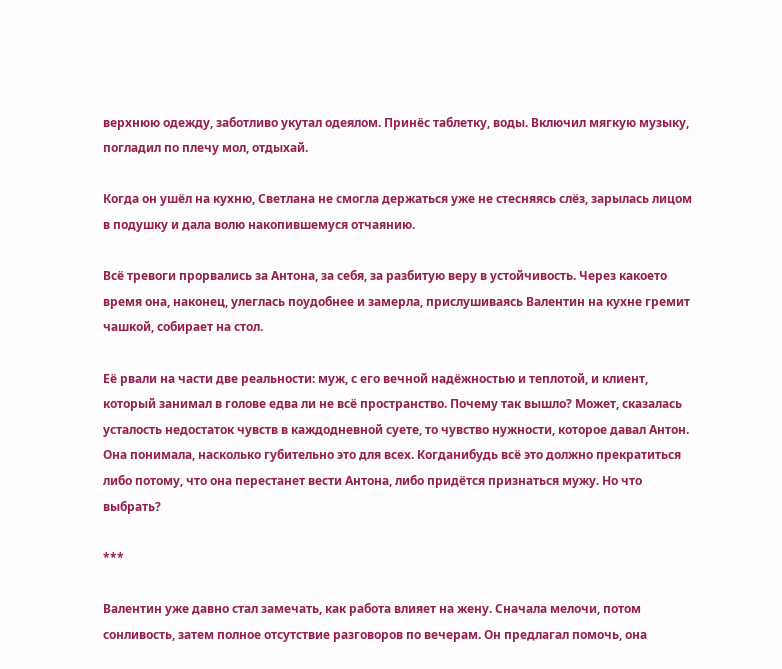верхнюю одежду, заботливо укутал одеялом. Принёс таблетку, воды. Включил мягкую музыку, погладил по плечу мол, отдыхай.

Когда он ушёл на кухню, Светлана не смогла держаться уже не стесняясь слёз, зарылась лицом в подушку и дала волю накопившемуся отчаянию.

Всё тревоги прорвались за Антона, за себя, за разбитую веру в устойчивость. Через какоето время она, наконец, улеглась поудобнее и замерла, прислушиваясь Валентин на кухне гремит чашкой, собирает на стол.

Её рвали на части две реальности: муж, с его вечной надёжностью и теплотой, и клиент, который занимал в голове едва ли не всё пространство. Почему так вышло? Может, сказалась усталость недостаток чувств в каждодневной суете, то чувство нужности, которое давал Антон. Она понимала, насколько губительно это для всех. Когданибудь всё это должно прекратиться либо потому, что она перестанет вести Антона, либо придётся признаться мужу. Но что выбрать?

***

Валентин уже давно стал замечать, как работа влияет на жену. Сначала мелочи, потом сонливость, затем полное отсутствие разговоров по вечерам. Он предлагал помочь, она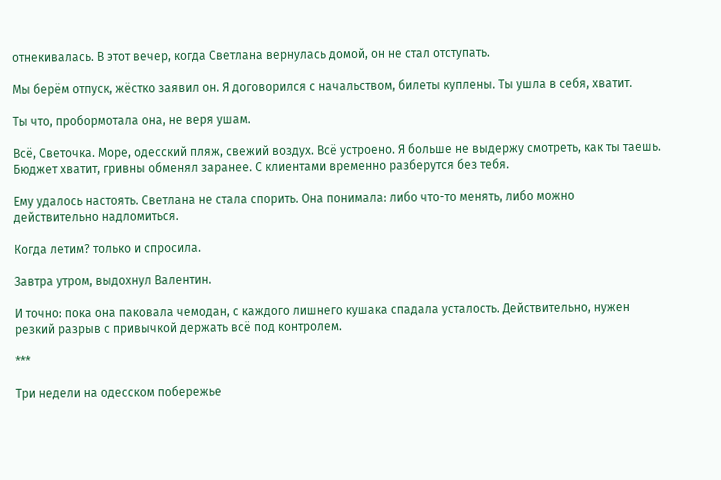отнекивалась. В этот вечер, когда Светлана вернулась домой, он не стал отступать.

Мы берём отпуск, жёстко заявил он. Я договорился с начальством, билеты куплены. Ты ушла в себя, хватит.

Ты что, пробормотала она, не веря ушам.

Всё, Светочка. Море, одесский пляж, свежий воздух. Всё устроено. Я больше не выдержу смотреть, как ты таешь. Бюджет хватит, гривны обменял заранее. С клиентами временно разберутся без тебя.

Ему удалось настоять. Светлана не стала спорить. Она понимала: либо что-то менять, либо можно действительно надломиться.

Когда летим? только и спросила.

Завтра утром, выдохнул Валентин.

И точно: пока она паковала чемодан, с каждого лишнего кушака спадала усталость. Действительно, нужен резкий разрыв с привычкой держать всё под контролем.

***

Три недели на одесском побережье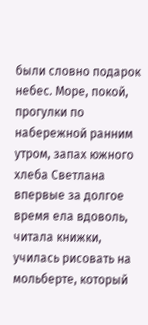были словно подарок небес. Море, покой, прогулки по набережной ранним утром, запах южного хлеба Светлана впервые за долгое время ела вдоволь, читала книжки, училась рисовать на мольберте, который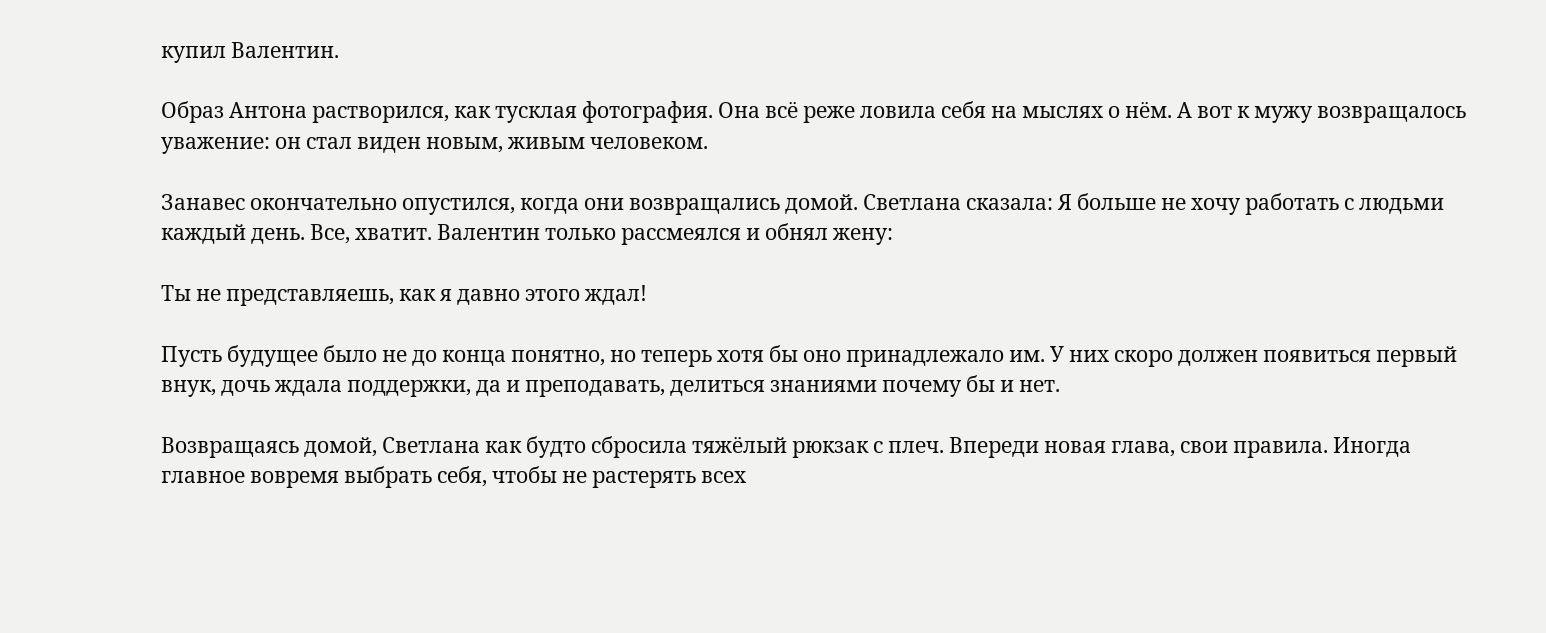купил Валентин.

Образ Антона растворился, как тусклая фотография. Она всё реже ловила себя на мыслях о нём. А вот к мужу возвращалось уважение: он стал виден новым, живым человеком.

Занавес окончательно опустился, когда они возвращались домой. Светлана сказала: Я больше не хочу работать с людьми каждый день. Все, хватит. Валентин только рассмеялся и обнял жену:

Ты не представляешь, как я давно этого ждал!

Пусть будущее было не до конца понятно, но теперь хотя бы оно принадлежало им. У них скоро должен появиться первый внук, дочь ждала поддержки, да и преподавать, делиться знаниями почему бы и нет.

Возвращаясь домой, Светлана как будто сбросила тяжёлый рюкзак с плеч. Впереди новая глава, свои правила. Иногда главное вовремя выбрать себя, чтобы не растерять всех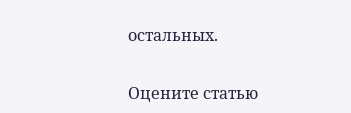остальных.

Оцените статью